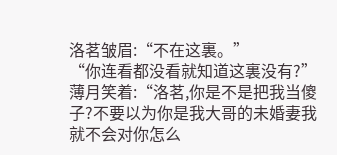洛茗皱眉:“不在这裏。”
“你连看都没看就知道这裏没有?”薄月笑着:“洛茗,你是不是把我当傻子?不要以为你是我大哥的未婚妻我就不会对你怎么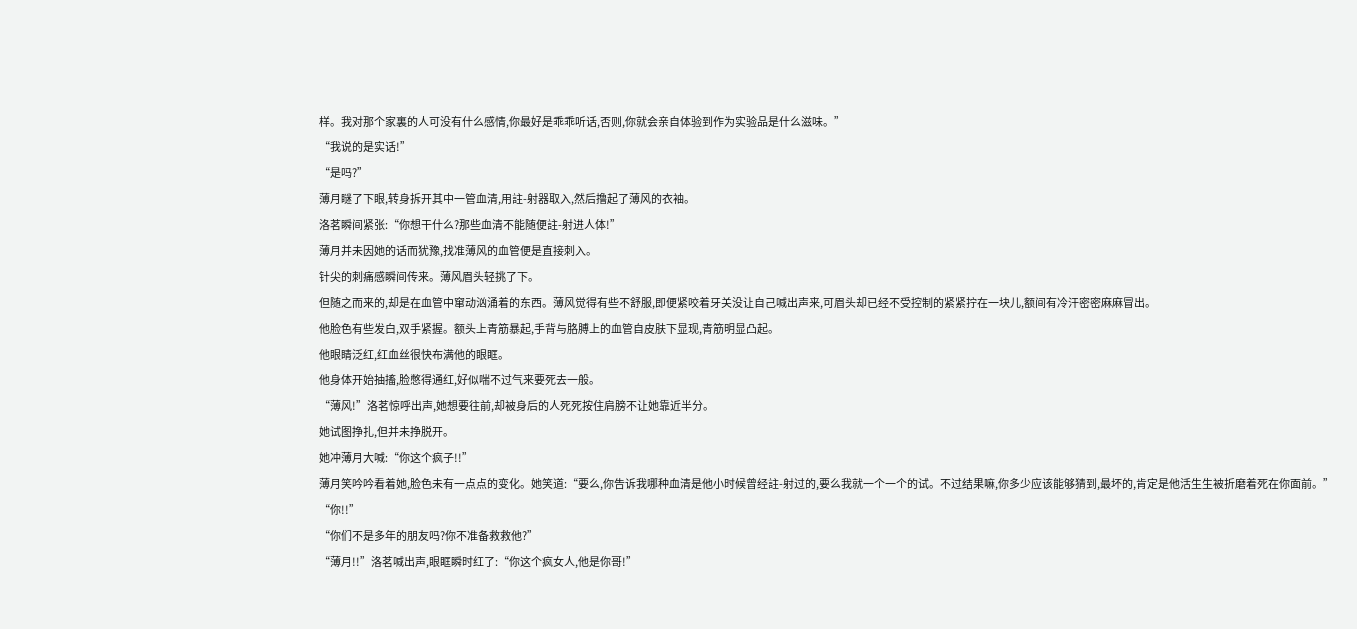样。我对那个家裏的人可没有什么感情,你最好是乖乖听话,否则,你就会亲自体验到作为实验品是什么滋味。”
“我说的是实话!”
“是吗?”
薄月瞇了下眼,转身拆开其中一管血清,用註-射器取入,然后撸起了薄风的衣袖。
洛茗瞬间紧张:“你想干什么?那些血清不能随便註-射进人体!”
薄月并未因她的话而犹豫,找准薄风的血管便是直接刺入。
针尖的刺痛感瞬间传来。薄风眉头轻挑了下。
但随之而来的,却是在血管中窜动汹涌着的东西。薄风觉得有些不舒服,即便紧咬着牙关没让自己喊出声来,可眉头却已经不受控制的紧紧拧在一块儿,额间有冷汗密密麻麻冒出。
他脸色有些发白,双手紧握。额头上青筋暴起,手背与胳膊上的血管自皮肤下显现,青筋明显凸起。
他眼睛泛红,红血丝很快布满他的眼眶。
他身体开始抽搐,脸憋得通红,好似喘不过气来要死去一般。
“薄风!”洛茗惊呼出声,她想要往前,却被身后的人死死按住肩膀不让她靠近半分。
她试图挣扎,但并未挣脱开。
她冲薄月大喊:“你这个疯子!!”
薄月笑吟吟看着她,脸色未有一点点的变化。她笑道:“要么,你告诉我哪种血清是他小时候曾经註-射过的,要么我就一个一个的试。不过结果嘛,你多少应该能够猜到,最坏的,肯定是他活生生被折磨着死在你面前。”
“你!!”
“你们不是多年的朋友吗?你不准备救救他?”
“薄月!!”洛茗喊出声,眼眶瞬时红了:“你这个疯女人,他是你哥!”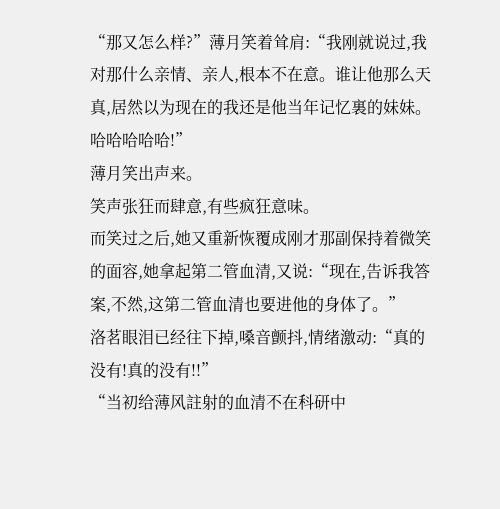“那又怎么样?”薄月笑着耸肩:“我刚就说过,我对那什么亲情、亲人,根本不在意。谁让他那么天真,居然以为现在的我还是他当年记忆裏的妹妹。哈哈哈哈哈!”
薄月笑出声来。
笑声张狂而肆意,有些疯狂意味。
而笑过之后,她又重新恢覆成刚才那副保持着微笑的面容,她拿起第二管血清,又说:“现在,告诉我答案,不然,这第二管血清也要进他的身体了。”
洛茗眼泪已经往下掉,嗓音颤抖,情绪激动:“真的没有!真的没有!!”
“当初给薄风註射的血清不在科研中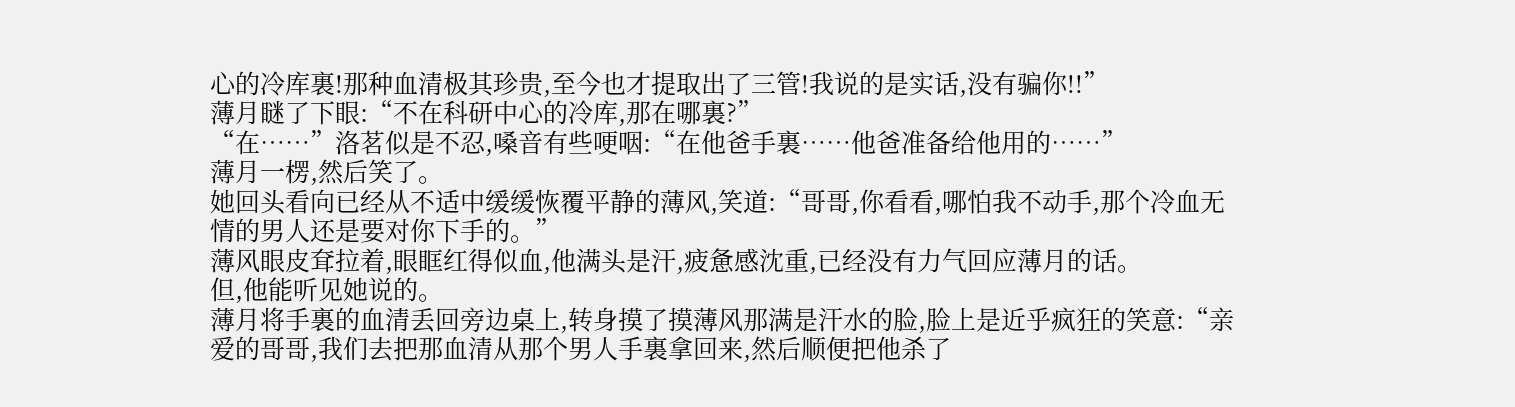心的冷库裏!那种血清极其珍贵,至今也才提取出了三管!我说的是实话,没有骗你!!”
薄月瞇了下眼:“不在科研中心的冷库,那在哪裏?”
“在……”洛茗似是不忍,嗓音有些哽咽:“在他爸手裏……他爸准备给他用的……”
薄月一楞,然后笑了。
她回头看向已经从不适中缓缓恢覆平静的薄风,笑道:“哥哥,你看看,哪怕我不动手,那个冷血无情的男人还是要对你下手的。”
薄风眼皮耷拉着,眼眶红得似血,他满头是汗,疲惫感沈重,已经没有力气回应薄月的话。
但,他能听见她说的。
薄月将手裏的血清丢回旁边桌上,转身摸了摸薄风那满是汗水的脸,脸上是近乎疯狂的笑意:“亲爱的哥哥,我们去把那血清从那个男人手裏拿回来,然后顺便把他杀了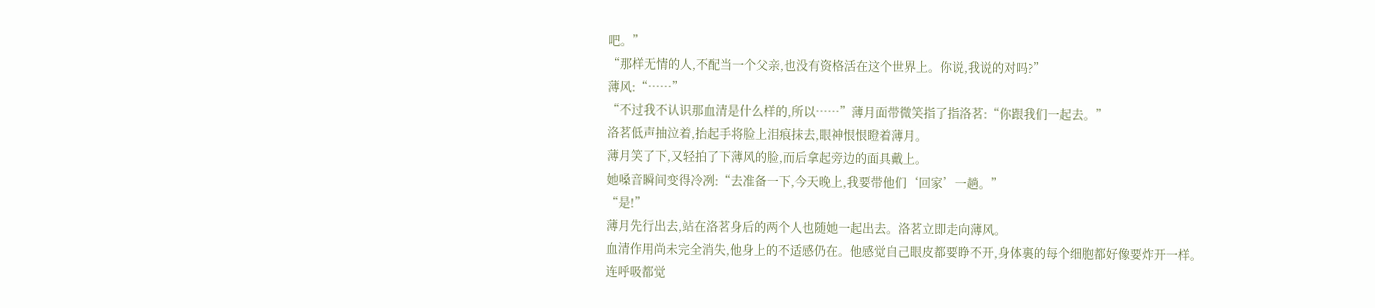吧。”
“那样无情的人,不配当一个父亲,也没有资格活在这个世界上。你说,我说的对吗?”
薄风:“……”
“不过我不认识那血清是什么样的,所以……”薄月面带微笑指了指洛茗:“你跟我们一起去。”
洛茗低声抽泣着,抬起手将脸上泪痕抹去,眼神恨恨瞪着薄月。
薄月笑了下,又轻拍了下薄风的脸,而后拿起旁边的面具戴上。
她嗓音瞬间变得冷冽:“去准备一下,今天晚上,我要带他们‘回家’一趟。”
“是!”
薄月先行出去,站在洛茗身后的两个人也随她一起出去。洛茗立即走向薄风。
血清作用尚未完全消失,他身上的不适感仍在。他感觉自己眼皮都要睁不开,身体裏的每个细胞都好像要炸开一样。
连呼吸都觉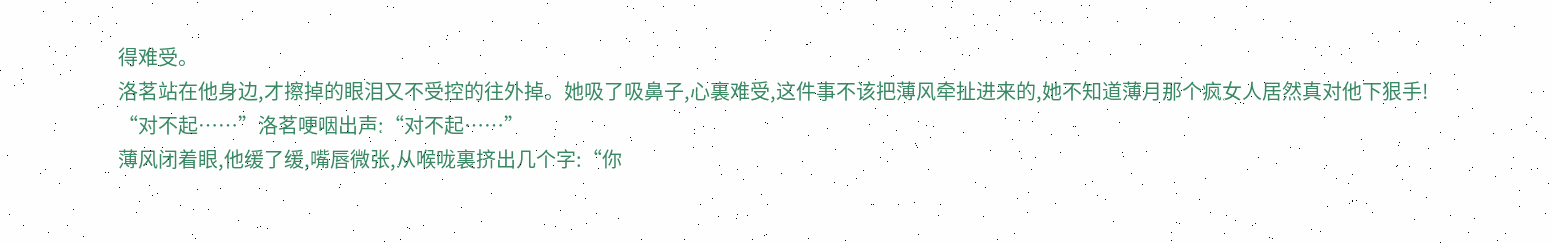得难受。
洛茗站在他身边,才擦掉的眼泪又不受控的往外掉。她吸了吸鼻子,心裏难受,这件事不该把薄风牵扯进来的,她不知道薄月那个疯女人居然真对他下狠手!
“对不起……”洛茗哽咽出声:“对不起……”
薄风闭着眼,他缓了缓,嘴唇微张,从喉咙裏挤出几个字:“你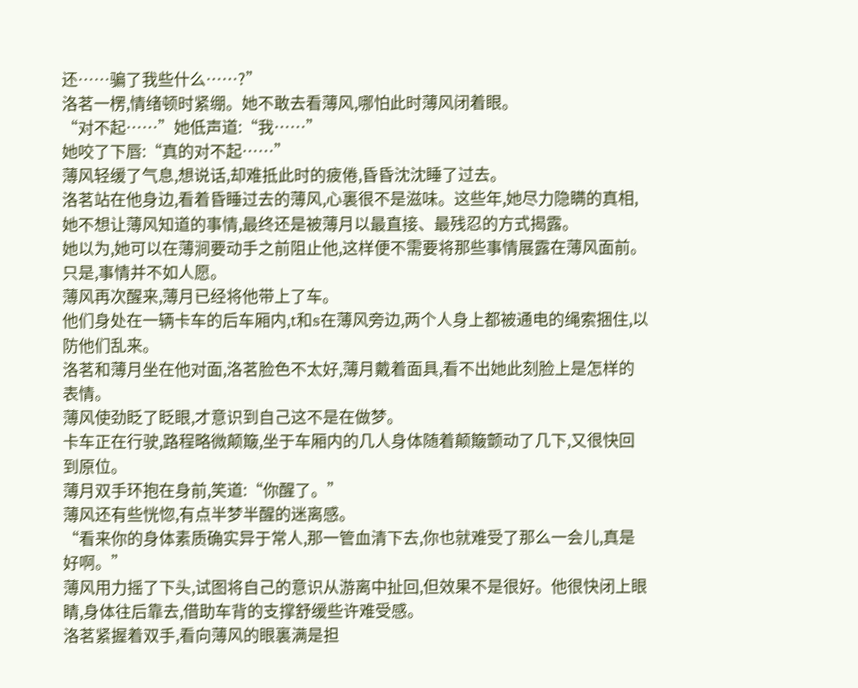还……骗了我些什么……?”
洛茗一楞,情绪顿时紧绷。她不敢去看薄风,哪怕此时薄风闭着眼。
“对不起……”她低声道:“我……”
她咬了下唇:“真的对不起……”
薄风轻缓了气息,想说话,却难抵此时的疲倦,昏昏沈沈睡了过去。
洛茗站在他身边,看着昏睡过去的薄风,心裏很不是滋味。这些年,她尽力隐瞒的真相,她不想让薄风知道的事情,最终还是被薄月以最直接、最残忍的方式揭露。
她以为,她可以在薄涧要动手之前阻止他,这样便不需要将那些事情展露在薄风面前。只是,事情并不如人愿。
薄风再次醒来,薄月已经将他带上了车。
他们身处在一辆卡车的后车厢内,t和s在薄风旁边,两个人身上都被通电的绳索捆住,以防他们乱来。
洛茗和薄月坐在他对面,洛茗脸色不太好,薄月戴着面具,看不出她此刻脸上是怎样的表情。
薄风使劲眨了眨眼,才意识到自己这不是在做梦。
卡车正在行驶,路程略微颠簸,坐于车厢内的几人身体随着颠簸颤动了几下,又很快回到原位。
薄月双手环抱在身前,笑道:“你醒了。”
薄风还有些恍惚,有点半梦半醒的迷离感。
“看来你的身体素质确实异于常人,那一管血清下去,你也就难受了那么一会儿,真是好啊。”
薄风用力摇了下头,试图将自己的意识从游离中扯回,但效果不是很好。他很快闭上眼睛,身体往后靠去,借助车背的支撑舒缓些许难受感。
洛茗紧握着双手,看向薄风的眼裏满是担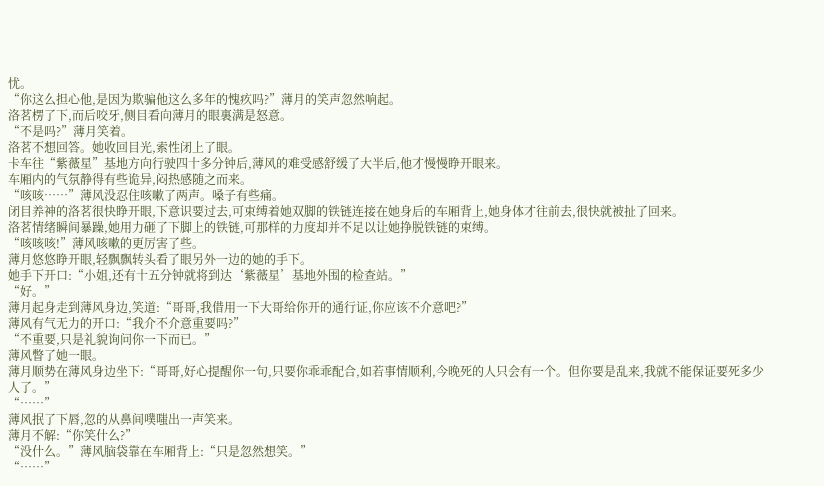忧。
“你这么担心他,是因为欺骗他这么多年的愧疚吗?”薄月的笑声忽然响起。
洛茗楞了下,而后咬牙,侧目看向薄月的眼裏满是怒意。
“不是吗?”薄月笑着。
洛茗不想回答。她收回目光,索性闭上了眼。
卡车往“紫薇星”基地方向行驶四十多分钟后,薄风的难受感舒缓了大半后,他才慢慢睁开眼来。
车厢内的气氛静得有些诡异,闷热感随之而来。
“咳咳……”薄风没忍住咳嗽了两声。嗓子有些痛。
闭目养神的洛茗很快睁开眼,下意识要过去,可束缚着她双脚的铁链连接在她身后的车厢背上,她身体才往前去,很快就被扯了回来。
洛茗情绪瞬间暴躁,她用力砸了下脚上的铁链,可那样的力度却并不足以让她挣脱铁链的束缚。
“咳咳咳!”薄风咳嗽的更厉害了些。
薄月悠悠睁开眼,轻飘飘转头看了眼另外一边的她的手下。
她手下开口:“小姐,还有十五分钟就将到达‘紫薇星’基地外围的检查站。”
“好。”
薄月起身走到薄风身边,笑道:“哥哥,我借用一下大哥给你开的通行证,你应该不介意吧?”
薄风有气无力的开口:“我介不介意重要吗?”
“不重要,只是礼貌询问你一下而已。”
薄风瞥了她一眼。
薄月顺势在薄风身边坐下:“哥哥,好心提醒你一句,只要你乖乖配合,如若事情顺利,今晚死的人只会有一个。但你要是乱来,我就不能保证要死多少人了。”
“……”
薄风抿了下唇,忽的从鼻间噗嗤出一声笑来。
薄月不解:“你笑什么?”
“没什么。”薄风脑袋靠在车厢背上:“只是忽然想笑。”
“……”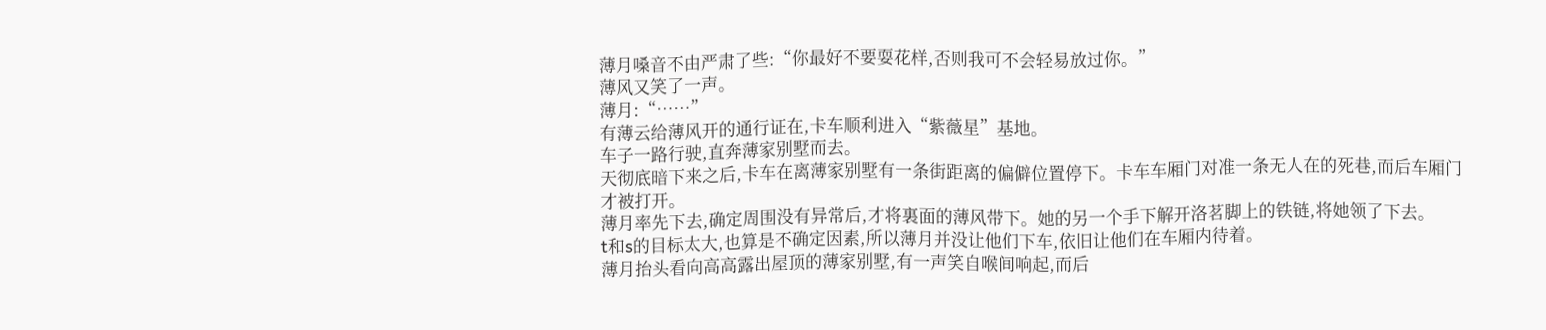薄月嗓音不由严肃了些:“你最好不要耍花样,否则我可不会轻易放过你。”
薄风又笑了一声。
薄月:“……”
有薄云给薄风开的通行证在,卡车顺利进入“紫薇星”基地。
车子一路行驶,直奔薄家别墅而去。
天彻底暗下来之后,卡车在离薄家别墅有一条街距离的偏僻位置停下。卡车车厢门对准一条无人在的死巷,而后车厢门才被打开。
薄月率先下去,确定周围没有异常后,才将裏面的薄风带下。她的另一个手下解开洛茗脚上的铁链,将她领了下去。
t和s的目标太大,也算是不确定因素,所以薄月并没让他们下车,依旧让他们在车厢内待着。
薄月抬头看向高高露出屋顶的薄家别墅,有一声笑自喉间响起,而后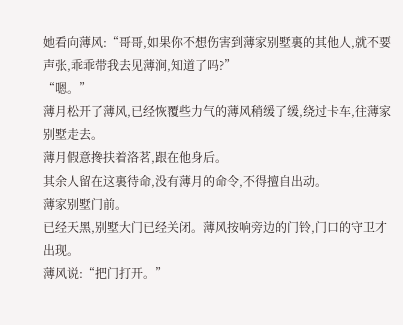她看向薄风:“哥哥,如果你不想伤害到薄家别墅裏的其他人,就不要声张,乖乖带我去见薄涧,知道了吗?”
“嗯。”
薄月松开了薄风,已经恢覆些力气的薄风稍缓了缓,绕过卡车,往薄家别墅走去。
薄月假意搀扶着洛茗,跟在他身后。
其余人留在这裏待命,没有薄月的命令,不得擅自出动。
薄家别墅门前。
已经天黑,别墅大门已经关闭。薄风按响旁边的门铃,门口的守卫才出现。
薄风说:“把门打开。”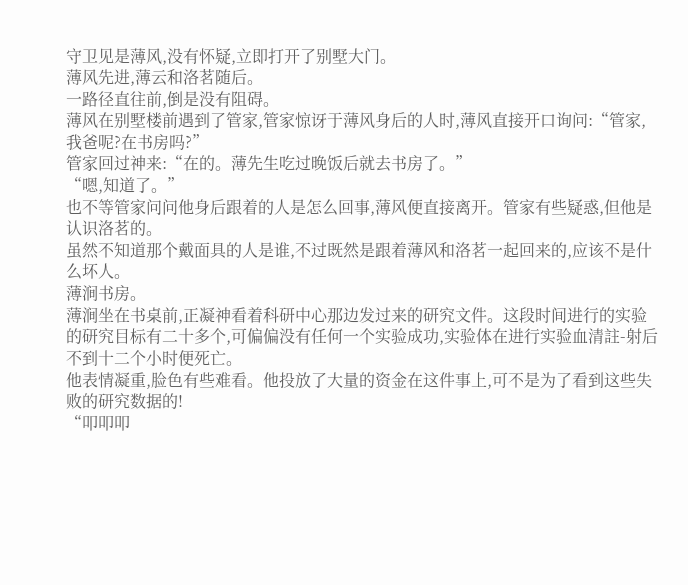守卫见是薄风,没有怀疑,立即打开了别墅大门。
薄风先进,薄云和洛茗随后。
一路径直往前,倒是没有阻碍。
薄风在别墅楼前遇到了管家,管家惊讶于薄风身后的人时,薄风直接开口询问:“管家,我爸呢?在书房吗?”
管家回过神来:“在的。薄先生吃过晚饭后就去书房了。”
“嗯,知道了。”
也不等管家问问他身后跟着的人是怎么回事,薄风便直接离开。管家有些疑惑,但他是认识洛茗的。
虽然不知道那个戴面具的人是谁,不过既然是跟着薄风和洛茗一起回来的,应该不是什么坏人。
薄涧书房。
薄涧坐在书桌前,正凝神看着科研中心那边发过来的研究文件。这段时间进行的实验的研究目标有二十多个,可偏偏没有任何一个实验成功,实验体在进行实验血清註-射后不到十二个小时便死亡。
他表情凝重,脸色有些难看。他投放了大量的资金在这件事上,可不是为了看到这些失败的研究数据的!
“叩叩叩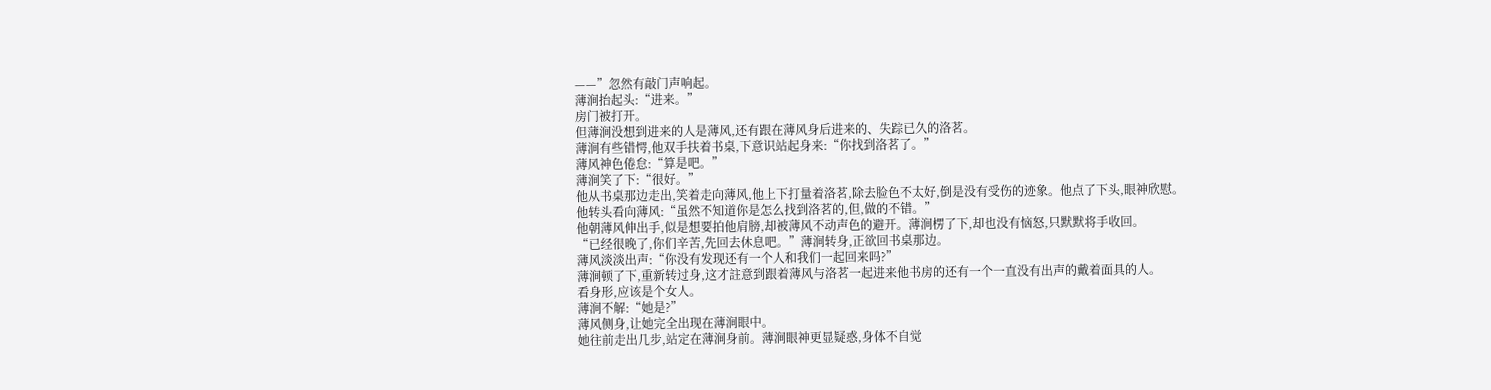——”忽然有敲门声响起。
薄涧抬起头:“进来。”
房门被打开。
但薄涧没想到进来的人是薄风,还有跟在薄风身后进来的、失踪已久的洛茗。
薄涧有些错愕,他双手扶着书桌,下意识站起身来:“你找到洛茗了。”
薄风神色倦怠:“算是吧。”
薄涧笑了下:“很好。”
他从书桌那边走出,笑着走向薄风,他上下打量着洛茗,除去脸色不太好,倒是没有受伤的迹象。他点了下头,眼神欣慰。
他转头看向薄风:“虽然不知道你是怎么找到洛茗的,但,做的不错。”
他朝薄风伸出手,似是想要拍他肩膀,却被薄风不动声色的避开。薄涧楞了下,却也没有恼怒,只默默将手收回。
“已经很晚了,你们辛苦,先回去休息吧。”薄涧转身,正欲回书桌那边。
薄风淡淡出声:“你没有发现还有一个人和我们一起回来吗?”
薄涧顿了下,重新转过身,这才註意到跟着薄风与洛茗一起进来他书房的还有一个一直没有出声的戴着面具的人。
看身形,应该是个女人。
薄涧不解:“她是?”
薄风侧身,让她完全出现在薄涧眼中。
她往前走出几步,站定在薄涧身前。薄涧眼神更显疑惑,身体不自觉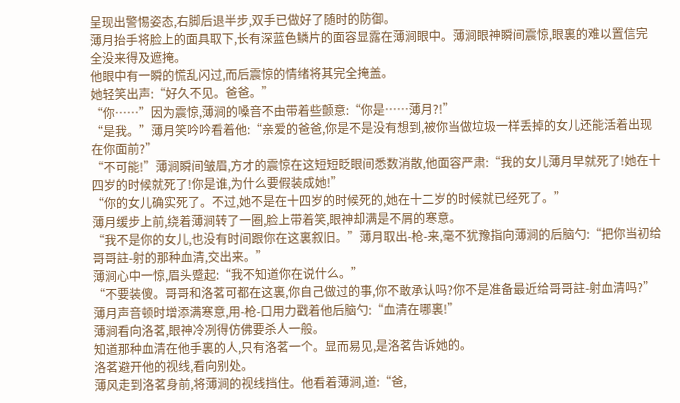呈现出警惕姿态,右脚后退半步,双手已做好了随时的防御。
薄月抬手将脸上的面具取下,长有深蓝色鳞片的面容显露在薄涧眼中。薄涧眼神瞬间震惊,眼裏的难以置信完全没来得及遮掩。
他眼中有一瞬的慌乱闪过,而后震惊的情绪将其完全掩盖。
她轻笑出声:“好久不见。爸爸。”
“你……”因为震惊,薄涧的嗓音不由带着些颤意:“你是……薄月?!”
“是我。”薄月笑吟吟看着他:“亲爱的爸爸,你是不是没有想到,被你当做垃圾一样丢掉的女儿还能活着出现在你面前?”
“不可能!”薄涧瞬间皱眉,方才的震惊在这短短眨眼间悉数消散,他面容严肃:“我的女儿薄月早就死了!她在十四岁的时候就死了!你是谁,为什么要假装成她!”
“你的女儿确实死了。不过,她不是在十四岁的时候死的,她在十二岁的时候就已经死了。”
薄月缓步上前,绕着薄涧转了一圈,脸上带着笑,眼神却满是不屑的寒意。
“我不是你的女儿,也没有时间跟你在这裏叙旧。”薄月取出-枪-来,毫不犹豫指向薄涧的后脑勺:“把你当初给哥哥註-射的那种血清,交出来。”
薄涧心中一惊,眉头蹙起:“我不知道你在说什么。”
“不要装傻。哥哥和洛茗可都在这裏,你自己做过的事,你不敢承认吗?你不是准备最近给哥哥註-射血清吗?”
薄月声音顿时增添满寒意,用-枪-口用力戳着他后脑勺:“血清在哪裏!”
薄涧看向洛茗,眼神冷冽得仿佛要杀人一般。
知道那种血清在他手裏的人,只有洛茗一个。显而易见,是洛茗告诉她的。
洛茗避开他的视线,看向别处。
薄风走到洛茗身前,将薄涧的视线挡住。他看着薄涧,道:“爸,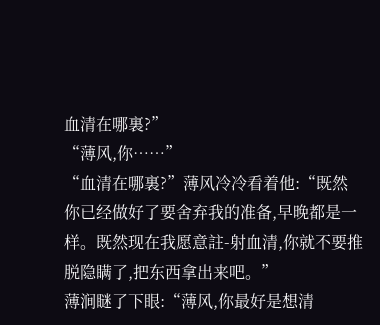血清在哪裏?”
“薄风,你……”
“血清在哪裏?”薄风冷冷看着他:“既然你已经做好了要舍弃我的准备,早晚都是一样。既然现在我愿意註-射血清,你就不要推脱隐瞒了,把东西拿出来吧。”
薄涧瞇了下眼:“薄风,你最好是想清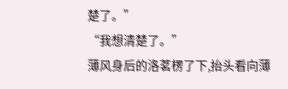楚了。”
“我想清楚了。”
薄风身后的洛茗楞了下,抬头看向薄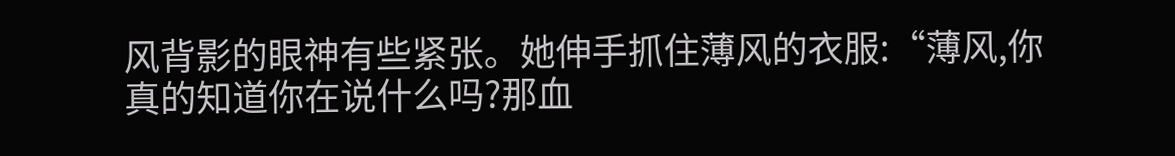风背影的眼神有些紧张。她伸手抓住薄风的衣服:“薄风,你真的知道你在说什么吗?那血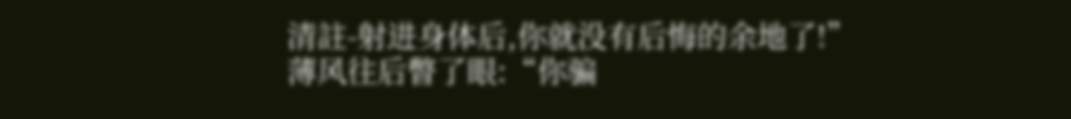清註-射进身体后,你就没有后悔的余地了!”
薄风往后瞥了眼:“你骗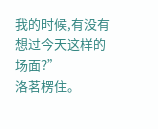我的时候,有没有想过今天这样的场面?”
洛茗楞住。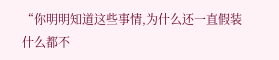“你明明知道这些事情,为什么还一直假装什么都不